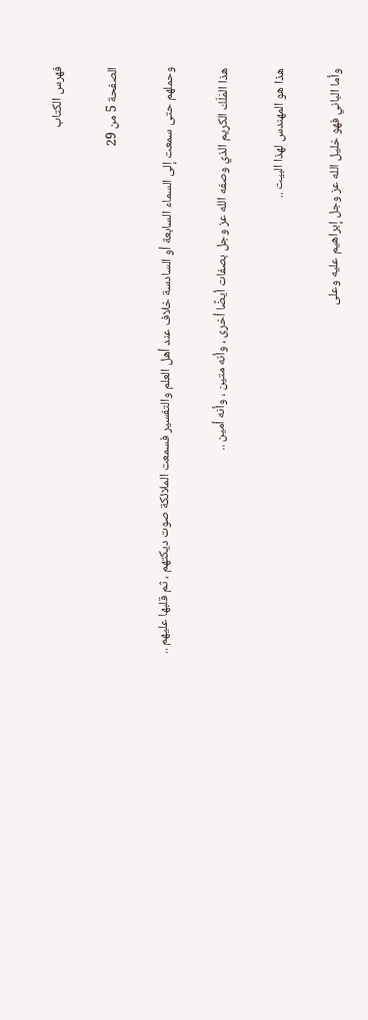فهرس الكتاب

الصفحة 5 من 29

وحملهم حتى سمعت إلى السماء السابعة أو السادسة خلاف عند أهل العلم والتفسير فسمعت الملائكة صوت ديكتهم ، ثم قلبها عليهم ..

هذا المَلَك الكريم الذي وصفه الله عز وجل بصفات أيضًا أخرى ، وأنه متين ، وأنه أمين ..

هذا هو المهندس لهذا البيت ..

وأما الباني فهو خليل الله عز وجل إبراهيم عليه وعلى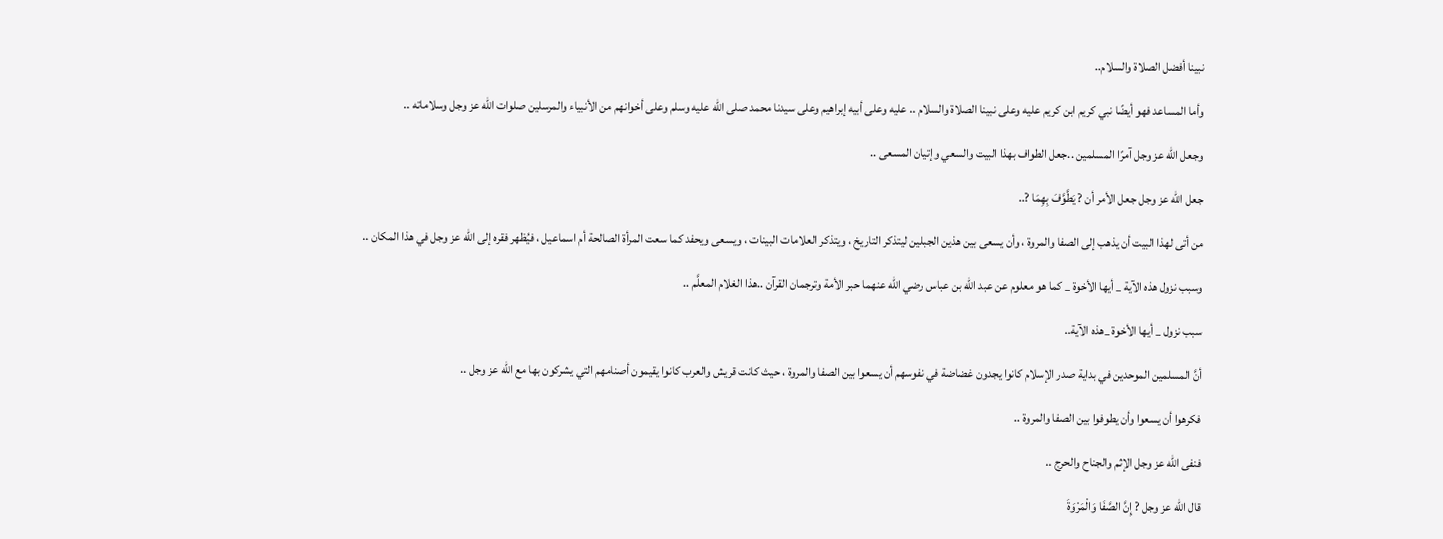نبينا أفضل الصلاة والسلام..

وأما المساعد فهو أيضًا نبي كريم ابن كريم عليه وعلى نبينا الصلاة والسلام .. عليه وعلى أبيه إبراهيم وعلى سيدنا محمد صلى الله عليه وسلم وعلى أخوانهم من الأنبياء والمرسلين صلوات الله عز وجل وسلاماته ..

وجعل الله عز وجل آمرًا المسلمين ..جعل الطواف بهذا البيت والسعي وإتيان المسعى ..

جعل الله عز وجل جعل الأمر أن ? يَطَّوَّفَ بِهِمَا ?..

من أتى لهذا البيت أن يذهب إلى الصفا والمروة ، وأن يسعى بين هذين الجبلين ليتذكر التاريخ ، ويتذكر العلامات البينات ، ويسعى ويحفد كما سعت المرأة الصالحة أم اسماعيل ، فيُظهر فقره إلى الله عز وجل في هذا المكان ..

وسبب نزول هذه الآية _ أيها الأخوة _ كما هو معلوم عن عبد الله بن عباس رضي الله عنهما حبر الأمة وترجمان القرآن ..هذا الغلام المعلَّم ..

سبب نزول _ أيها الأخوة _هذه الآية..

أنَّ المسلمين الموحدين في بداية صدر الإسلام كانوا يجدون غضاضة في نفوسهم أن يسعوا بين الصفا والمروة ، حيث كانت قريش والعرب كانوا يقيمون أصنامهم التي يشركون بها مع الله عز وجل ..

فكرهوا أن يسعوا وأن يطوفوا بين الصفا والمروة ..

فنفى الله عز وجل الإثم والجناح والحرج ..

قال الله عز وجل ? إِنَّ الصَّفَا وَالْمَرْوَةَ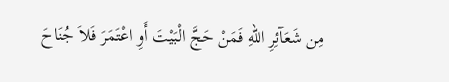مِن شَعَآئِرِ اللّهِ فَمَنْ حَجَّ الْبَيْتَ أَوِ اعْتَمَرَ فَلاَ جُنَاحَ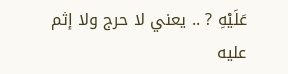عَلَيْهِ ? .. يعني لا حرج ولا إثم عليه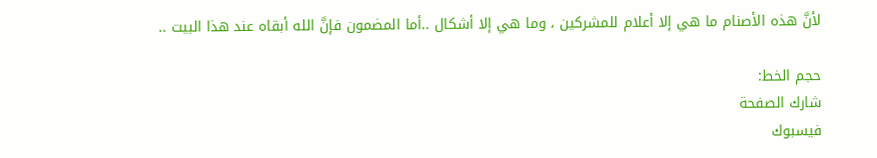لأنَّ هذه الأصنام ما هي إلا أعلام للمشركين ، وما هي إلا أشكال ..أما المضمون فإنَّ الله أبقاه عند هذا البيت ..

حجم الخط:
شارك الصفحة
فيسبوك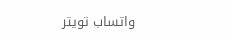واتساب تويتر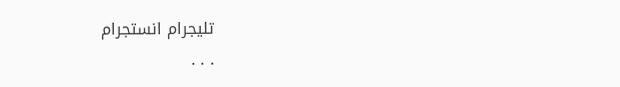تليجرام انستجرام
. . .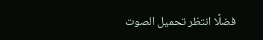فضلًا انتظر تحميل الصوت